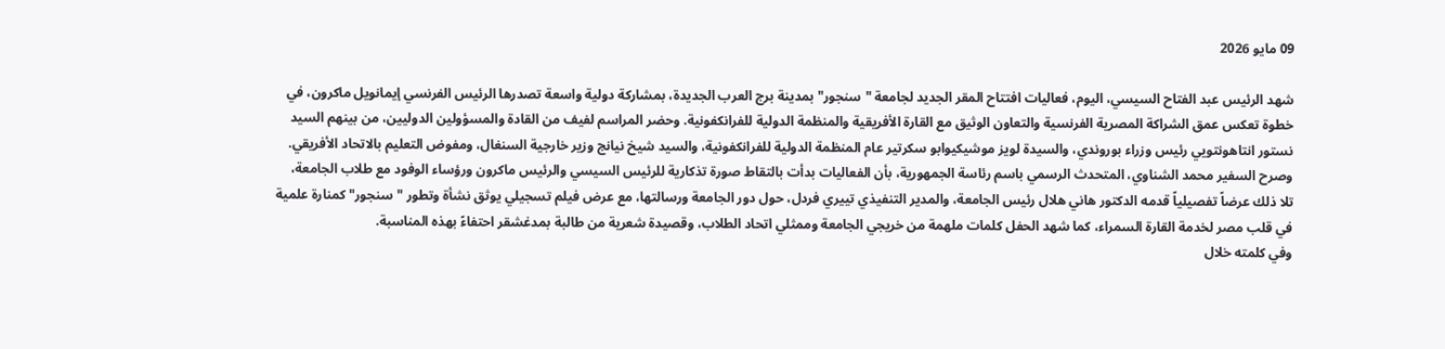09 مايو 2026

شهد الرئيس عبد الفتاح السيسي، اليوم، فعاليات افتتاح المقر الجديد لجامعة "سنجور" بمدينة برج العرب الجديدة، بمشاركة دولية واسعة تصدرها الرئيس الفرنسي إيمانويل ماكرون، في خطوة تعكس عمق الشراكة المصرية الفرنسية والتعاون الوثيق مع القارة الأفريقية والمنظمة الدولية للفرانكفونية. وحضر المراسم لفيف من القادة والمسؤولين الدوليين، من بينهم السيد نستور انتاهونتويي رئيس وزراء بوروندي، والسيدة لويز موشيكيوابو سكرتير عام المنظمة الدولية للفرانكفونية، والسيد شيخ نيانج وزير خارجية السنغال، ومفوض التعليم بالاتحاد الأفريقي.
وصرح السفير محمد الشناوي، المتحدث الرسمي باسم رئاسة الجمهورية، بأن الفعاليات بدأت بالتقاط صورة تذكارية للرئيس السيسي والرئيس ماكرون ورؤساء الوفود مع طلاب الجامعة، تلا ذلك عرضاً تفصيلياً قدمه الدكتور هاني هلال رئيس الجامعة، والمدير التنفيذي تييري فردل، حول دور الجامعة ورسالتها، مع عرض فيلم تسجيلي يوثق نشأة وتطور "سنجور" كمنارة علمية في قلب مصر لخدمة القارة السمراء، كما شهد الحفل كلمات ملهمة من خريجي الجامعة وممثلي اتحاد الطلاب، وقصيدة شعرية من طالبة بمدغشقر احتفاءً بهذه المناسبة.
وفي كلمته خلال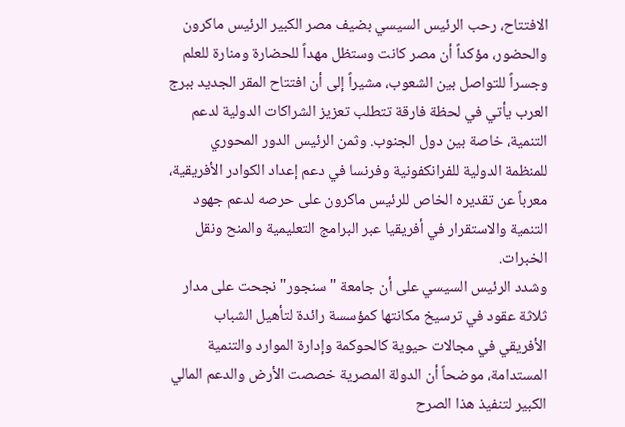الافتتاح، رحب الرئيس السيسي بضيف مصر الكبير الرئيس ماكرون والحضور، مؤكداً أن مصر كانت وستظل مهداً للحضارة ومنارة للعلم وجسراً للتواصل بين الشعوب، مشيراً إلى أن افتتاح المقر الجديد ببرج العرب يأتي في لحظة فارقة تتطلب تعزيز الشراكات الدولية لدعم التنمية، خاصة بين دول الجنوب. وثمن الرئيس الدور المحوري للمنظمة الدولية للفرانكفونية وفرنسا في دعم إعداد الكوادر الأفريقية، معرباً عن تقديره الخاص للرئيس ماكرون على حرصه لدعم جهود التنمية والاستقرار في أفريقيا عبر البرامج التعليمية والمنح ونقل الخبرات.
وشدد الرئيس السيسي على أن جامعة "سنجور" نجحت على مدار ثلاثة عقود في ترسيخ مكانتها كمؤسسة رائدة لتأهيل الشباب الأفريقي في مجالات حيوية كالحوكمة وإدارة الموارد والتنمية المستدامة، موضحاً أن الدولة المصرية خصصت الأرض والدعم المالي الكبير لتنفيذ هذا الصرح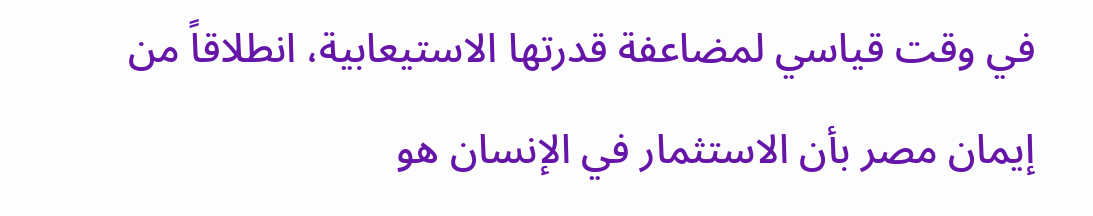في وقت قياسي لمضاعفة قدرتها الاستيعابية، انطلاقاً من إيمان مصر بأن الاستثمار في الإنسان هو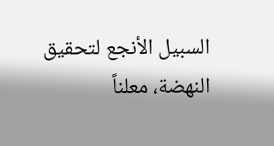السبيل الأنجع لتحقيق النهضة، معلناً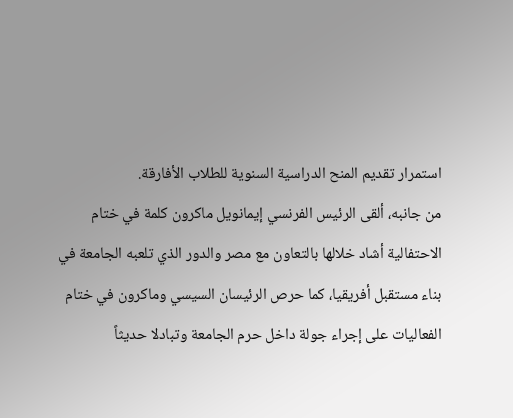استمرار تقديم المنح الدراسية السنوية للطلاب الأفارقة.
من جانبه، ألقى الرئيس الفرنسي إيمانويل ماكرون كلمة في ختام الاحتفالية أشاد خلالها بالتعاون مع مصر والدور الذي تلعبه الجامعة في بناء مستقبل أفريقيا، كما حرص الرئيسان السيسي وماكرون في ختام الفعاليات على إجراء جولة داخل حرم الجامعة وتبادلا حديثاً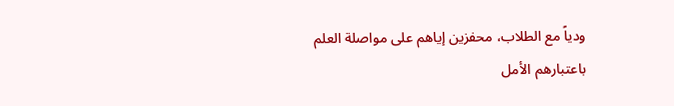ودياً مع الطلاب، محفزين إياهم على مواصلة العلم باعتبارهم الأمل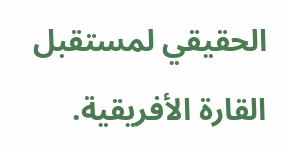الحقيقي لمستقبل القارة الأفريقية.